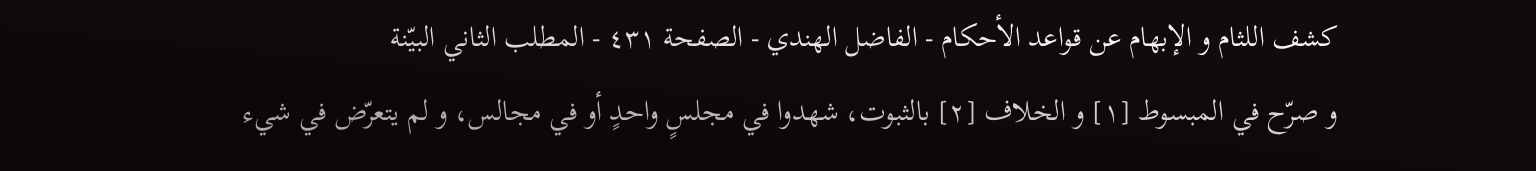كشف اللثام و الإبهام عن قواعد الأحكام - الفاضل الهندي - الصفحة ٤٣١ - المطلب الثاني البيّنة
و صرّح في المبسوط [١] و الخلاف [٢] بالثبوت، شهدوا في مجلسٍ واحدٍ أو في مجالس، و لم يتعرّض في شيء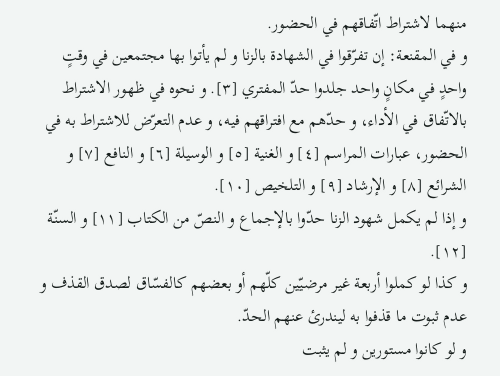منهما لاشتراط اتّفاقهم في الحضور.
و في المقنعة: إن تفرّقوا في الشهادة بالزنا و لم يأتوا بها مجتمعين في وقتٍ واحدٍ في مكانٍ واحد جلدوا حدّ المفتري [٣]. و نحوه في ظهور الاشتراط بالاتّفاق في الأداء، و حدّهم مع افتراقهم فيه، و عدم التعرّض للاشتراط به في الحضور، عبارات المراسم [٤] و الغنية [٥] و الوسيلة [٦] و النافع [٧] و الشرائع [٨] و الإرشاد [٩] و التلخيص [١٠].
و إذا لم يكمل شهود الزنا حدّوا بالإجماع و النصّ من الكتاب [١١] و السنّة [١٢].
و كذا لو كملوا أربعة غير مرضيّين كلّهم أو بعضهم كالفسّاق لصدق القذف و عدم ثبوت ما قذفوا به ليندرئ عنهم الحدّ.
و لو كانوا مستورين و لم يثبت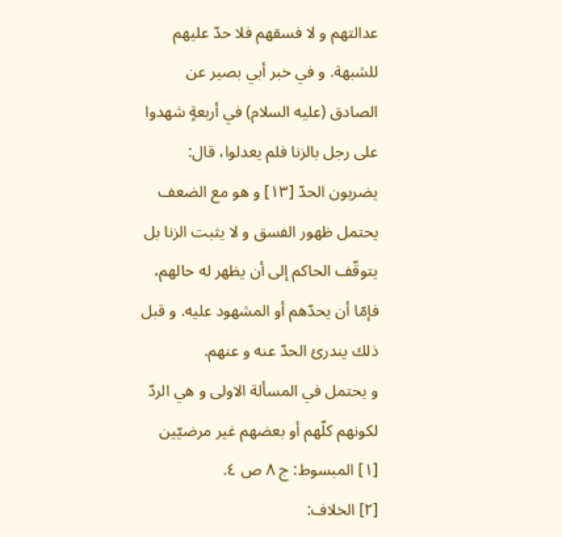عدالتهم و لا فسقهم فلا حدّ عليهم للشبهة. و في خبر أبي بصير عن الصادق (عليه السلام) في أربعةٍ شهدوا على رجل بالزنا فلم يعدلوا، قال: يضربون الحدّ [١٣] و هو مع الضعف يحتمل ظهور الفسق و لا يثبت الزنا بل يتوقّف الحاكم إلى أن يظهر له حالهم، فإمّا أن يحدّهم أو المشهود عليه. و قبل ذلك يندرئ الحدّ عنه و عنهم.
و يحتمل في المسألة الاولى و هي الردّ لكونهم كلّهم أو بعضهم غير مرضيّين
[١] المبسوط: ج ٨ ص ٤.
[٢] الخلاف: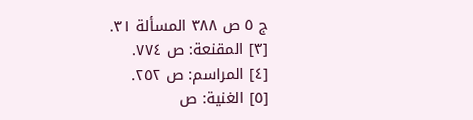ج ٥ ص ٣٨٨ المسألة ٣١.
[٣] المقنعة: ص ٧٧٤.
[٤] المراسم: ص ٢٥٢.
[٥] الغنية: ص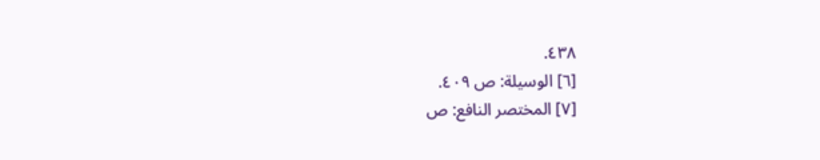٤٣٨.
[٦] الوسيلة: ص ٤٠٩.
[٧] المختصر النافع: ص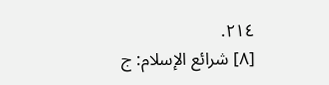٢١٤.
[٨] شرائع الإسلام: ج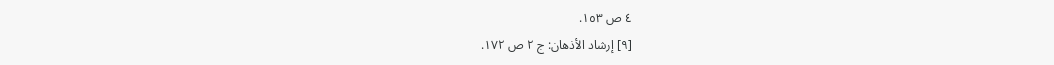٤ ص ١٥٣.
[٩] إرشاد الأذهان: ج ٢ ص ١٧٢.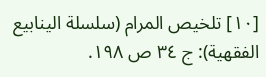[١٠] تلخيص المرام (سلسلة الينابيع الفقهية): ج ٣٤ ص ١٩٨.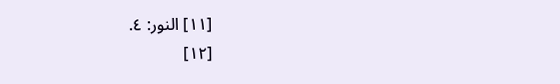[١١] النور: ٤.
[١٢]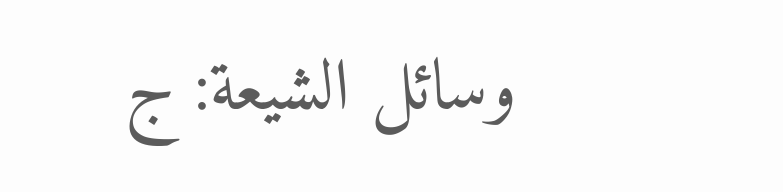وسائل الشيعة: ج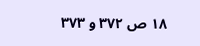١٨ ص ٣٧٢ و ٣٧٣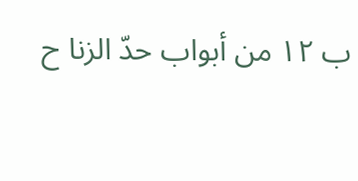ب ١٢ من أبواب حدّ الزنا ح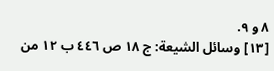٨ و ٩.
[١٣] وسائل الشيعة: ج ١٨ ص ٤٤٦ ب ١٢ من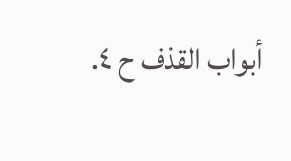أبواب القذف ح ٤.